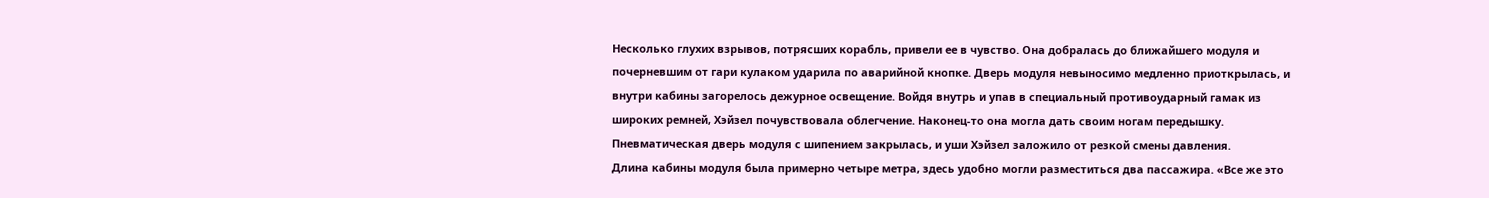Несколько глухих взрывов, потрясших корабль, привели ее в чувство. Она добралась до ближайшего модуля и почерневшим от гари кулаком ударила по аварийной кнопке. Дверь модуля невыносимо медленно приоткрылась, и внутри кабины загорелось дежурное освещение. Войдя внутрь и упав в специальный противоударный гамак из широких ремней, Хэйзел почувствовала облегчение. Наконец-то она могла дать своим ногам передышку. Пневматическая дверь модуля с шипением закрылась, и уши Хэйзел заложило от резкой смены давления.
Длина кабины модуля была примерно четыре метра, здесь удобно могли разместиться два пассажира. «Все же это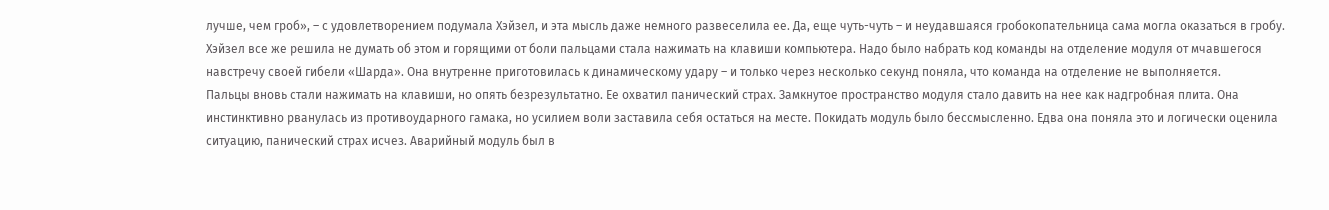лучше, чем гроб», – с удовлетворением подумала Хэйзел, и эта мысль даже немного развеселила ее. Да, еще чуть-чуть – и неудавшаяся гробокопательница сама могла оказаться в гробу.
Хэйзел все же решила не думать об этом и горящими от боли пальцами стала нажимать на клавиши компьютера. Надо было набрать код команды на отделение модуля от мчавшегося навстречу своей гибели «Шарда». Она внутренне приготовилась к динамическому удару – и только через несколько секунд поняла, что команда на отделение не выполняется.
Пальцы вновь стали нажимать на клавиши, но опять безрезультатно. Ее охватил панический страх. Замкнутое пространство модуля стало давить на нее как надгробная плита. Она инстинктивно рванулась из противоударного гамака, но усилием воли заставила себя остаться на месте. Покидать модуль было бессмысленно. Едва она поняла это и логически оценила ситуацию, панический страх исчез. Аварийный модуль был в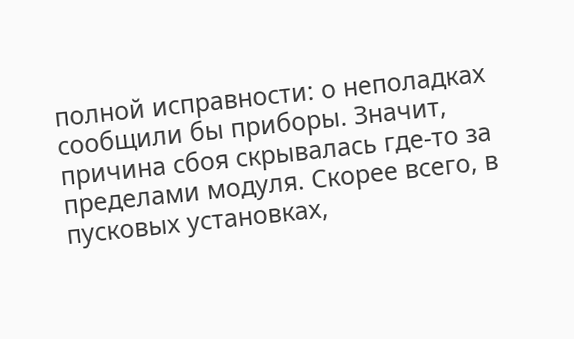полной исправности: о неполадках сообщили бы приборы. Значит, причина сбоя скрывалась где-то за пределами модуля. Скорее всего, в пусковых установках,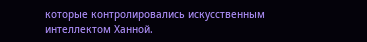которые контролировались искусственным интеллектом Ханной.